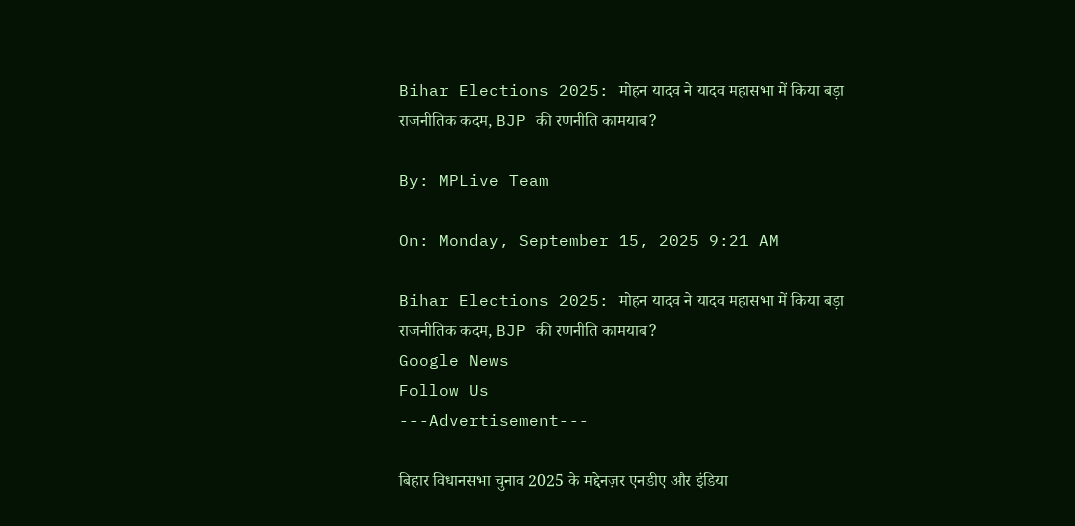Bihar Elections 2025: मोहन यादव ने यादव महासभा में किया बड़ा राजनीतिक कदम, BJP की रणनीति कामयाब?

By: MPLive Team

On: Monday, September 15, 2025 9:21 AM

Bihar Elections 2025: मोहन यादव ने यादव महासभा में किया बड़ा राजनीतिक कदम, BJP की रणनीति कामयाब?
Google News
Follow Us
---Advertisement---

बिहार विधानसभा चुनाव 2025 के मद्देनज़र एनडीए और इंडिया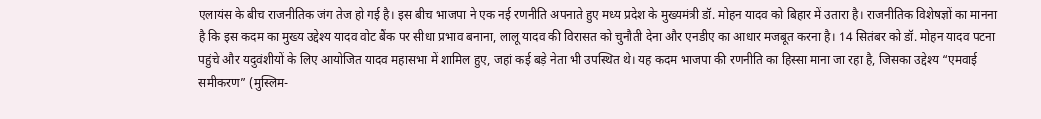एलायंस के बीच राजनीतिक जंग तेज हो गई है। इस बीच भाजपा ने एक नई रणनीति अपनाते हुए मध्य प्रदेश के मुख्यमंत्री डॉ. मोहन यादव को बिहार में उतारा है। राजनीतिक विशेषज्ञों का मानना है कि इस कदम का मुख्य उद्देश्य यादव वोट बैंक पर सीधा प्रभाव बनाना, लालू यादव की विरासत को चुनौती देना और एनडीए का आधार मजबूत करना है। 14 सितंबर को डॉ. मोहन यादव पटना पहुंचे और यदुवंशीयों के लिए आयोजित यादव महासभा में शामिल हुए, जहां कई बड़े नेता भी उपस्थित थे। यह कदम भाजपा की रणनीति का हिस्सा माना जा रहा है, जिसका उद्देश्य “एमवाई समीकरण” (मुस्लिम-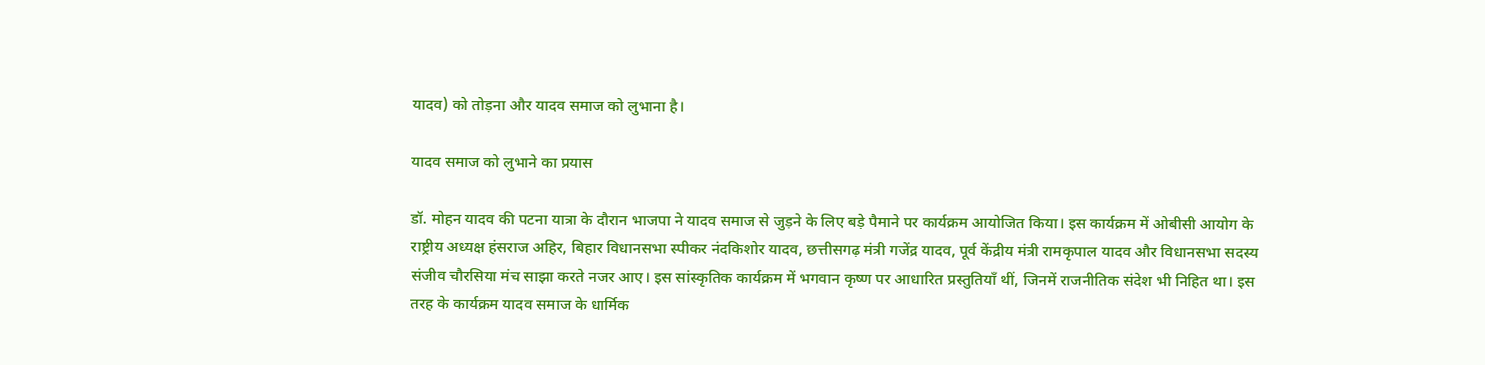यादव) को तोड़ना और यादव समाज को लुभाना है।

यादव समाज को लुभाने का प्रयास

डॉ. मोहन यादव की पटना यात्रा के दौरान भाजपा ने यादव समाज से जुड़ने के लिए बड़े पैमाने पर कार्यक्रम आयोजित किया। इस कार्यक्रम में ओबीसी आयोग के राष्ट्रीय अध्यक्ष हंसराज अहिर, बिहार विधानसभा स्पीकर नंदकिशोर यादव, छत्तीसगढ़ मंत्री गजेंद्र यादव, पूर्व केंद्रीय मंत्री रामकृपाल यादव और विधानसभा सदस्य संजीव चौरसिया मंच साझा करते नजर आए। इस सांस्कृतिक कार्यक्रम में भगवान कृष्ण पर आधारित प्रस्तुतियाँ थीं, जिनमें राजनीतिक संदेश भी निहित था। इस तरह के कार्यक्रम यादव समाज के धार्मिक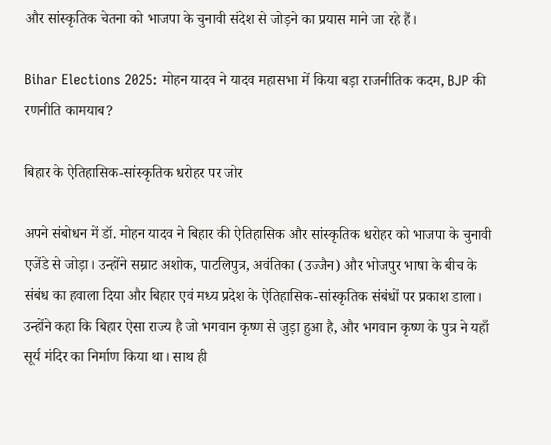और सांस्कृतिक चेतना को भाजपा के चुनावी संदेश से जोड़ने का प्रयास माने जा रहे हैं।

Bihar Elections 2025: मोहन यादव ने यादव महासभा में किया बड़ा राजनीतिक कदम, BJP की रणनीति कामयाब?

बिहार के ऐतिहासिक-सांस्कृतिक धरोहर पर जोर

अपने संबोधन में डॉ. मोहन यादव ने बिहार की ऐतिहासिक और सांस्कृतिक धरोहर को भाजपा के चुनावी एजेंडे से जोड़ा। उन्होंने सम्राट अशोक, पाटलिपुत्र, अवंतिका (उज्जैन) और भोजपुर भाषा के बीच के संबंध का हवाला दिया और बिहार एवं मध्य प्रदेश के ऐतिहासिक-सांस्कृतिक संबंधों पर प्रकाश डाला। उन्होंने कहा कि बिहार ऐसा राज्य है जो भगवान कृष्ण से जुड़ा हुआ है, और भगवान कृष्ण के पुत्र ने यहाँ सूर्य मंदिर का निर्माण किया था। साथ ही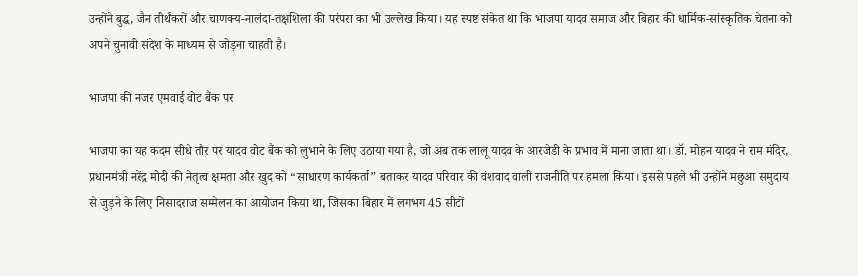उन्होंने बुद्ध, जैन तीर्थंकरों और चाणक्य-नालंदा-तक्षशिला की परंपरा का भी उल्लेख किया। यह स्पष्ट संकेत था कि भाजपा यादव समाज और बिहार की धार्मिक-सांस्कृतिक चेतना को अपने चुनावी संदेश के माध्यम से जोड़ना चाहती है।

भाजपा की नजर एमवाई वोट बैंक पर

भाजपा का यह कदम सीधे तौर पर यादव वोट बैंक को लुभाने के लिए उठाया गया है, जो अब तक लालू यादव के आरजेडी के प्रभाव में माना जाता था। डॉ. मोहन यादव ने राम मंदिर, प्रधानमंत्री नरेंद्र मोदी की नेतृत्व क्षमता और खुद को “साधारण कार्यकर्ता” बताकर यादव परिवार की वंशवाद वाली राजनीति पर हमला किया। इससे पहले भी उन्होंने मछुआ समुदाय से जुड़ने के लिए निसादराज सम्मेलन का आयोजन किया था, जिसका बिहार में लगभग 45 सीटों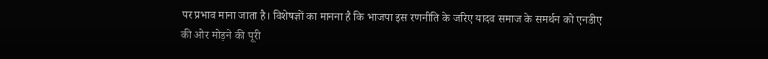पर प्रभाव माना जाता है। विशेषज्ञों का मानना है कि भाजपा इस रणनीति के जरिए यादव समाज के समर्थन को एनडीए की ओर मोड़ने की पूरी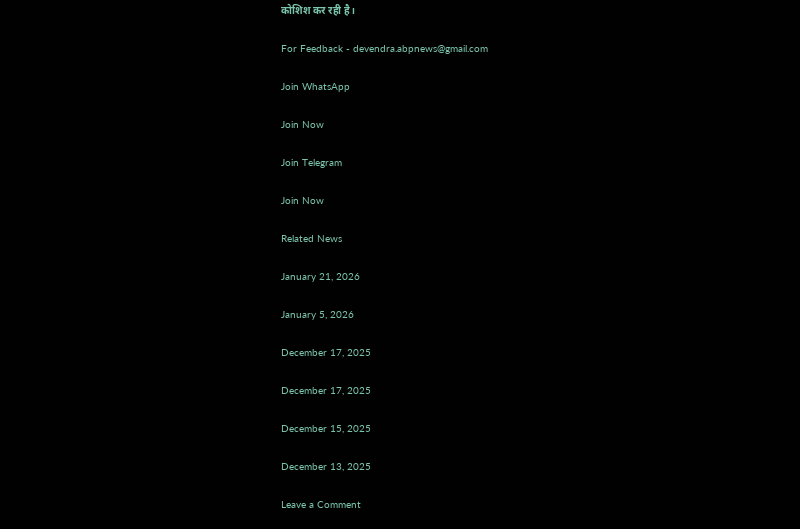कोशिश कर रही है।

For Feedback - devendra.abpnews@gmail.com

Join WhatsApp

Join Now

Join Telegram

Join Now

Related News

January 21, 2026

January 5, 2026

December 17, 2025

December 17, 2025

December 15, 2025

December 13, 2025

Leave a Comment